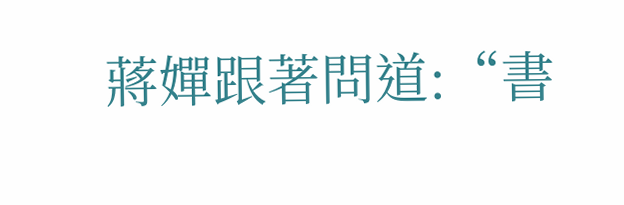蔣嬋跟著問道:“書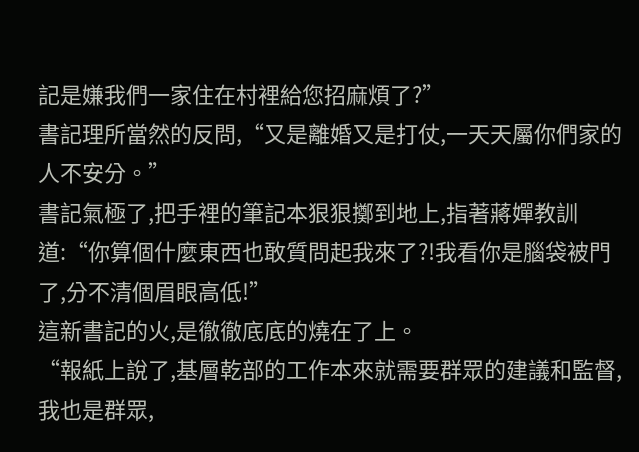記是嫌我們一家住在村裡給您招麻煩了?”
書記理所當然的反問,“又是離婚又是打仗,一天天屬你們家的人不安分。”
書記氣極了,把手裡的筆記本狠狠擲到地上,指著蔣嬋教訓道:“你算個什麼東西也敢質問起我來了?!我看你是腦袋被門了,分不清個眉眼高低!”
這新書記的火,是徹徹底底的燒在了上。
“報紙上說了,基層乾部的工作本來就需要群眾的建議和監督,我也是群眾,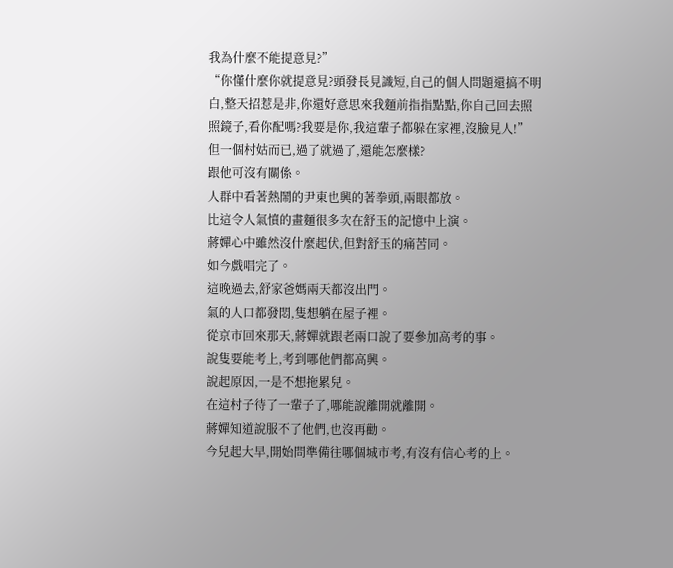我為什麼不能提意見?”
“你懂什麼你就提意見?頭發長見識短,自己的個人問題還搞不明白,整天招惹是非,你還好意思來我麵前指指點點,你自己回去照照鏡子,看你配嗎?我要是你,我這輩子都躲在家裡,沒臉見人!”
但一個村姑而已,過了就過了,還能怎麼樣?
跟他可沒有關係。
人群中看著熱鬧的尹東也興的著拳頭,兩眼都放。
比這令人氣憤的畫麵很多次在舒玉的記憶中上演。
蔣嬋心中雖然沒什麼起伏,但對舒玉的痛苦同。
如今戲唱完了。
這晚過去,舒家爸媽兩天都沒出門。
氣的人口都發悶,隻想躺在屋子裡。
從京市回來那天,蔣嬋就跟老兩口說了要參加高考的事。
說隻要能考上,考到哪他們都高興。
說起原因,一是不想拖累兒。
在這村子待了一輩子了,哪能說離開就離開。
蔣嬋知道說服不了他們,也沒再勸。
今兒起大早,開始問準備往哪個城市考,有沒有信心考的上。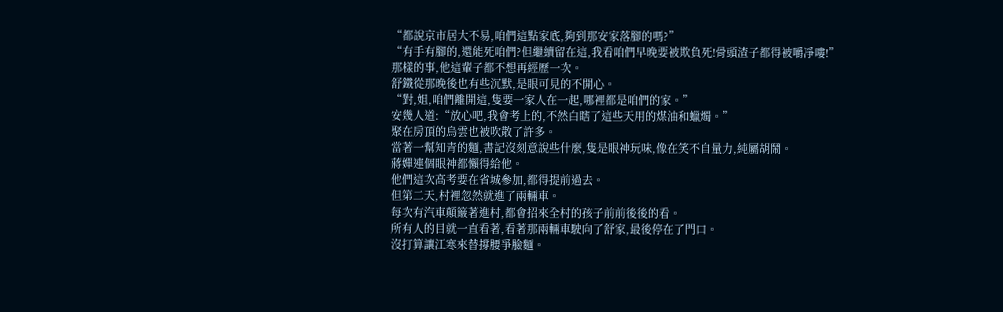“都說京市居大不易,咱們這點家底,夠到那安家落腳的嗎?”
“有手有腳的,還能死咱們?但繼續留在這,我看咱們早晚要被欺負死!骨頭渣子都得被嚼凈嘍!”
那樣的事,他這輩子都不想再經歷一次。
舒鐵從那晚後也有些沉默,是眼可見的不開心。
“對,姐,咱們離開這,隻要一家人在一起,哪裡都是咱們的家。”
安幾人道:“放心吧,我會考上的,不然白瞎了這些天用的煤油和蠟燭。”
聚在房頂的烏雲也被吹散了許多。
當著一幫知青的麵,書記沒刻意說些什麼,隻是眼神玩味,像在笑不自量力,純屬胡鬧。
蔣嬋連個眼神都懶得給他。
他們這次高考要在省城參加,都得提前過去。
但第二天,村裡忽然就進了兩輛車。
每次有汽車顛簸著進村,都會招來全村的孩子前前後後的看。
所有人的目就一直看著,看著那兩輛車駛向了舒家,最後停在了門口。
沒打算讓江寒來替撐腰爭臉麵。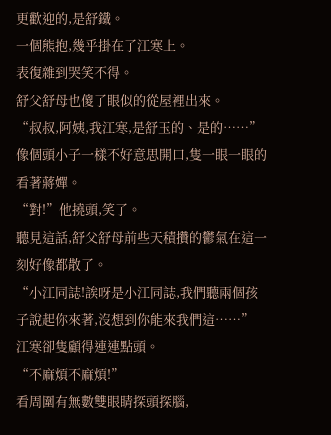更歡迎的,是舒鐵。
一個熊抱,幾乎掛在了江寒上。
表復雜到哭笑不得。
舒父舒母也傻了眼似的從屋裡出來。
“叔叔,阿姨,我江寒,是舒玉的、是的……”
像個頭小子一樣不好意思開口,隻一眼一眼的看著蔣嬋。
“對!”他撓頭,笑了。
聽見這話,舒父舒母前些天積攢的鬱氣在這一刻好像都散了。
“小江同誌!誒呀是小江同誌,我們聽兩個孩子說起你來著,沒想到你能來我們這……”
江寒卻隻顧得連連點頭。
“不麻煩不麻煩!”
看周圍有無數雙眼睛探頭探腦,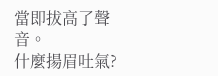當即拔高了聲音。
什麼揚眉吐氣?